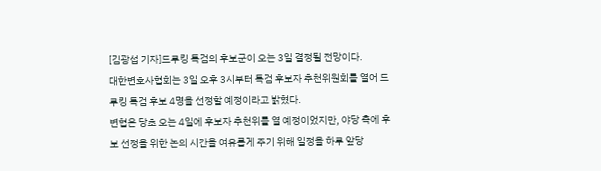[김광섭 기자]드루킹 특검의 후보군이 오는 3일 결정될 전망이다.
대한변호사협회는 3일 오후 3시부터 특검 후보자 추천위원회를 열어 드루킹 특검 후보 4명을 선정할 예정이라고 밝혔다.
변협은 당초 오는 4일에 후보자 추천위를 열 예정이었지만, 야당 측에 후보 선정을 위한 논의 시간을 여유롭게 주기 위해 일정을 하루 앞당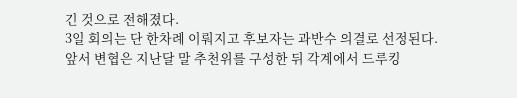긴 것으로 전해졌다.
3일 회의는 단 한차례 이뤄지고 후보자는 과반수 의결로 선정된다.
앞서 변협은 지난달 말 추천위를 구성한 뒤 각계에서 드루킹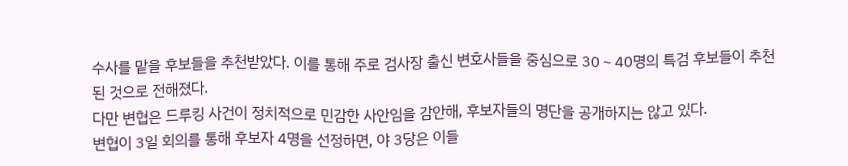수사를 맡을 후보들을 추천받았다. 이를 통해 주로 검사장 출신 변호사들을 중심으로 30∼40명의 특검 후보들이 추천된 것으로 전해졌다.
다만 변협은 드루킹 사건이 정치적으로 민감한 사안임을 감안해, 후보자들의 명단을 공개하지는 않고 있다.
변협이 3일 회의를 통해 후보자 4명을 선정하면, 야 3당은 이들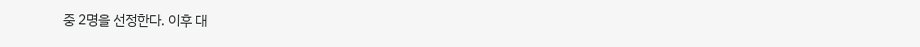중 2명을 선정한다. 이후 대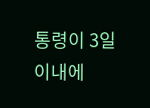통령이 3일 이내에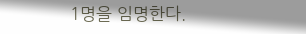1명을 임명한다.